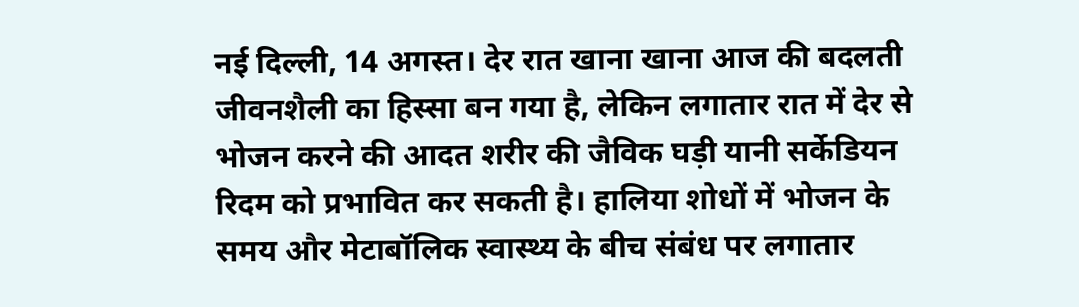नई दिल्ली, 14 अगस्त। देर रात खाना खाना आज की बदलती जीवनशैली का हिस्सा बन गया है, लेकिन लगातार रात में देर से भोजन करने की आदत शरीर की जैविक घड़ी यानी सर्केडियन रिदम को प्रभावित कर सकती है। हालिया शोधों में भोजन के समय और मेटाबॉलिक स्वास्थ्य के बीच संबंध पर लगातार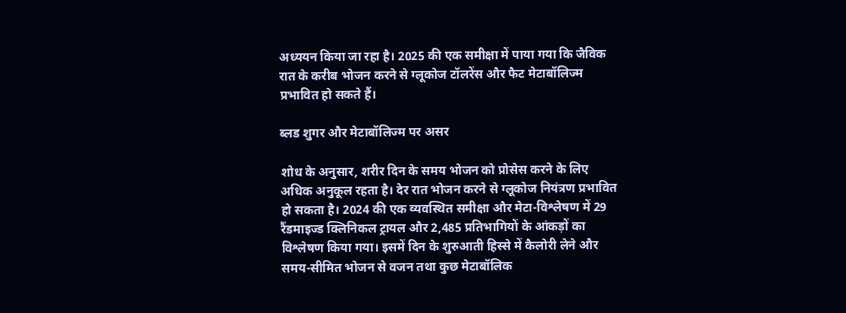अध्ययन किया जा रहा है। 2025 की एक समीक्षा में पाया गया कि जैविक रात के करीब भोजन करने से ग्लूकोज टॉलरेंस और फैट मेटाबॉलिज्म प्रभावित हो सकते हैं।

ब्लड शुगर और मेटाबॉलिज्म पर असर

शोध के अनुसार, शरीर दिन के समय भोजन को प्रोसेस करने के लिए अधिक अनुकूल रहता है। देर रात भोजन करने से ग्लूकोज नियंत्रण प्रभावित हो सकता है। 2024 की एक व्यवस्थित समीक्षा और मेटा-विश्लेषण में 29 रैंडमाइज्ड क्लिनिकल ट्रायल और 2,485 प्रतिभागियों के आंकड़ों का विश्लेषण किया गया। इसमें दिन के शुरुआती हिस्से में कैलोरी लेने और समय-सीमित भोजन से वजन तथा कुछ मेटाबॉलिक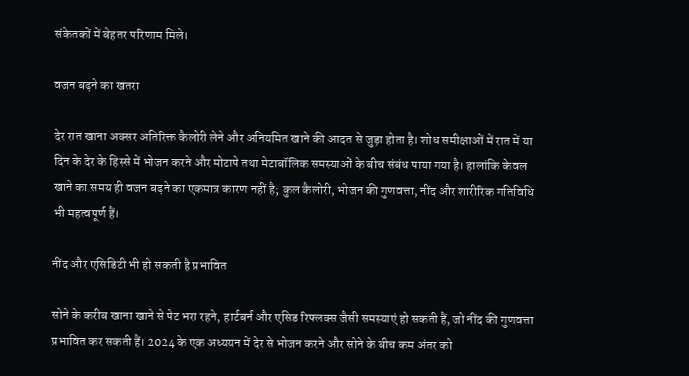संकेतकों में बेहतर परिणाम मिले।

वजन बढ़ने का खतरा

देर रात खाना अक्सर अतिरिक्त कैलोरी लेने और अनियमित खाने की आदत से जुड़ा होता है। शोध समीक्षाओं में रात में या दिन के देर के हिस्से में भोजन करने और मोटापे तथा मेटाबॉलिक समस्याओं के बीच संबंध पाया गया है। हालांकि केवल खाने का समय ही वजन बढ़ने का एकमात्र कारण नहीं है; कुल कैलोरी, भोजन की गुणवत्ता, नींद और शारीरिक गतिविधि भी महत्वपूर्ण हैं।

नींद और एसिडिटी भी हो सकती है प्रभावित

सोने के करीब खाना खाने से पेट भरा रहने, हार्टबर्न और एसिड रिफ्लक्स जैसी समस्याएं हो सकती हैं, जो नींद की गुणवत्ता प्रभावित कर सकती हैं। 2024 के एक अध्ययन में देर से भोजन करने और सोने के बीच कम अंतर को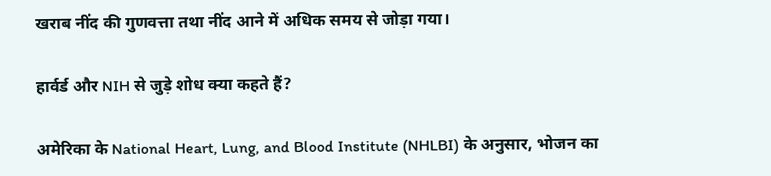खराब नींद की गुणवत्ता तथा नींद आने में अधिक समय से जोड़ा गया।

हार्वर्ड और NIH से जुड़े शोध क्या कहते हैं?

अमेरिका के National Heart, Lung, and Blood Institute (NHLBI) के अनुसार, भोजन का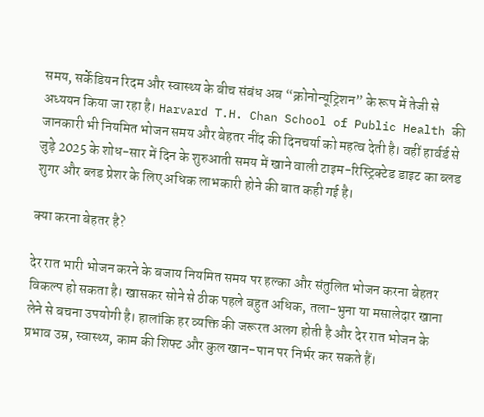समय, सर्केडियन रिदम और स्वास्थ्य के बीच संबंध अब “क्रोनोन्यूट्रिशन” के रूप में तेजी से अध्ययन किया जा रहा है। Harvard T.H. Chan School of Public Health की जानकारी भी नियमित भोजन समय और बेहतर नींद की दिनचर्या को महत्व देती है। वहीं हार्वर्ड से जुड़े 2025 के शोध-सार में दिन के शुरुआती समय में खाने वाली टाइम-रिस्ट्रिक्टेड डाइट का ब्लड शुगर और ब्लड प्रेशर के लिए अधिक लाभकारी होने की बात कही गई है।

क्या करना बेहतर है?

देर रात भारी भोजन करने के बजाय नियमित समय पर हल्का और संतुलित भोजन करना बेहतर विकल्प हो सकता है। खासकर सोने से ठीक पहले बहुत अधिक, तला-भुना या मसालेदार खाना लेने से बचना उपयोगी है। हालांकि हर व्यक्ति की जरूरत अलग होती है और देर रात भोजन के प्रभाव उम्र, स्वास्थ्य, काम की शिफ्ट और कुल खान-पान पर निर्भर कर सकते हैं।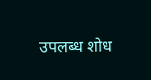उपलब्ध शोध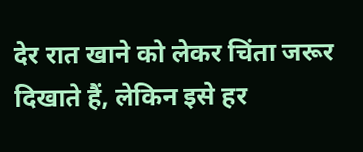देर रात खाने को लेकर चिंता जरूर दिखाते हैं, लेकिन इसे हर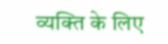व्यक्ति के लिए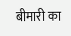बीमारी का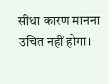सीधा कारण मानना उचित नहीं होगा।